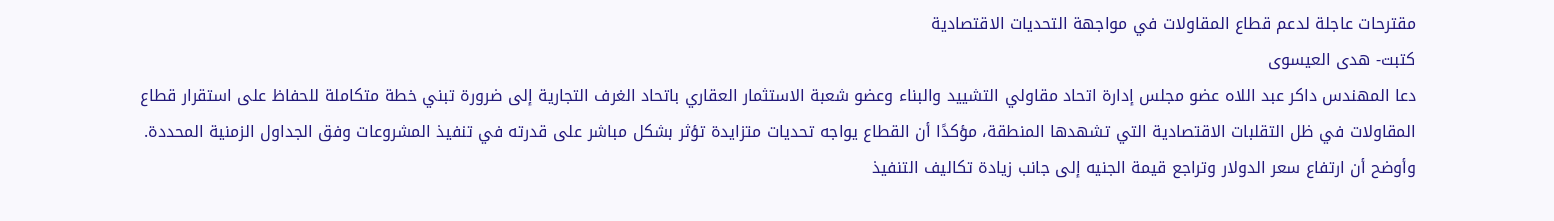مقترحات عاجلة لدعم قطاع المقاولات في مواجهة التحديات الاقتصادية
كتبت- هدى العيسوى
دعا المهندس داكر عبد اللاه عضو مجلس إدارة اتحاد مقاولي التشييد والبناء وعضو شعبة الاستثمار العقاري باتحاد الغرف التجارية إلى ضرورة تبني خطة متكاملة للحفاظ على استقرار قطاع المقاولات في ظل التقلبات الاقتصادية التي تشهدها المنطقة، مؤكدًا أن القطاع يواجه تحديات متزايدة تؤثر بشكل مباشر على قدرته في تنفيذ المشروعات وفق الجداول الزمنية المحددة.
وأوضح أن ارتفاع سعر الدولار وتراجع قيمة الجنيه إلى جانب زيادة تكاليف التنفيذ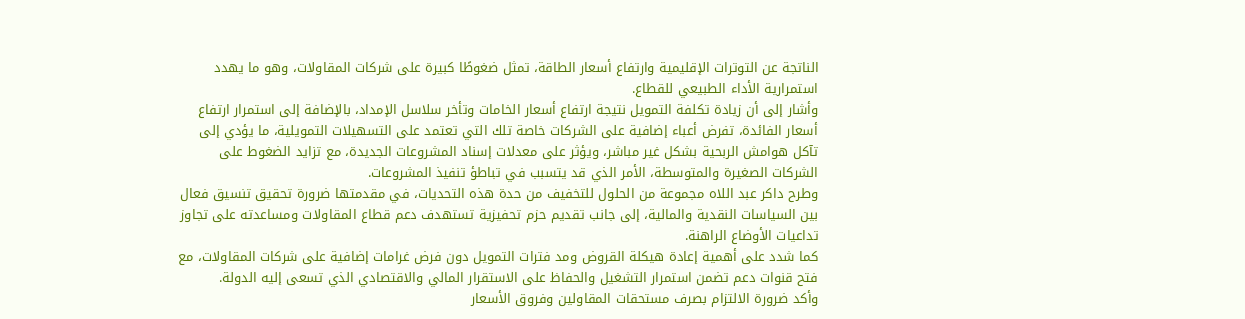الناتجة عن التوترات الإقليمية وارتفاع أسعار الطاقة، تمثل ضغوطًا كبيرة على شركات المقاولات، وهو ما يهدد استمرارية الأداء الطبيعي للقطاع.
وأشار إلى أن زيادة تكلفة التمويل نتيجة ارتفاع أسعار الخامات وتأخر سلاسل الإمداد، بالإضافة إلى استمرار ارتفاع أسعار الفائدة، تفرض أعباء إضافية على الشركات خاصة تلك التي تعتمد على التسهيلات التمويلية، ما يؤدي إلى تآكل هوامش الربحية بشكل غير مباشر، ويؤثر على معدلات إسناد المشروعات الجديدة، مع تزايد الضغوط على الشركات الصغيرة والمتوسطة، الأمر الذي قد يتسبب في تباطؤ تنفيذ المشروعات.
وطرح داكر عبد اللاه مجموعة من الحلول للتخفيف من حدة هذه التحديات، في مقدمتها ضرورة تحقيق تنسيق فعال بين السياسات النقدية والمالية، إلى جانب تقديم حزم تحفيزية تستهدف دعم قطاع المقاولات ومساعدته على تجاوز تداعيات الأوضاع الراهنة.
كما شدد على أهمية إعادة هيكلة القروض ومد فترات التمويل دون فرض غرامات إضافية على شركات المقاولات، مع فتح قنوات دعم تضمن استمرار التشغيل والحفاظ على الاستقرار المالي والاقتصادي الذي تسعى إليه الدولة.
وأكد ضرورة الالتزام بصرف مستحقات المقاولين وفروق الأسعار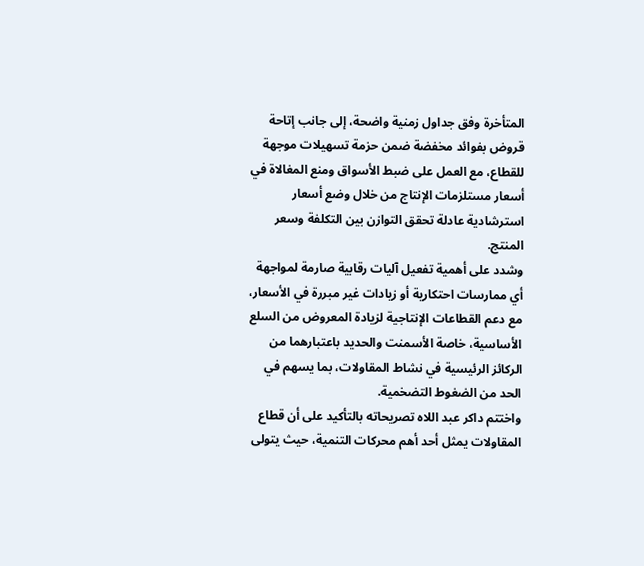المتأخرة وفق جداول زمنية واضحة، إلى جانب إتاحة قروض بفوائد مخفضة ضمن حزمة تسهيلات موجهة للقطاع، مع العمل على ضبط الأسواق ومنع المغالاة في أسعار مستلزمات الإنتاج من خلال وضع أسعار استرشادية عادلة تحقق التوازن بين التكلفة وسعر المنتج.
وشدد على أهمية تفعيل آليات رقابية صارمة لمواجهة أي ممارسات احتكارية أو زيادات غير مبررة في الأسعار، مع دعم القطاعات الإنتاجية لزيادة المعروض من السلع الأساسية، خاصة الأسمنت والحديد باعتبارهما من الركائز الرئيسية في نشاط المقاولات، بما يسهم في الحد من الضغوط التضخمية.
واختتم داكر عبد اللاه تصريحاته بالتأكيد على أن قطاع المقاولات يمثل أحد أهم محركات التنمية، حيث يتولى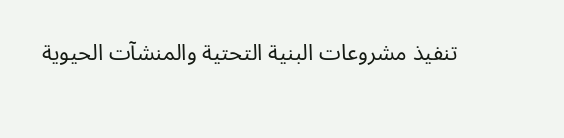تنفيذ مشروعات البنية التحتية والمنشآت الحيوية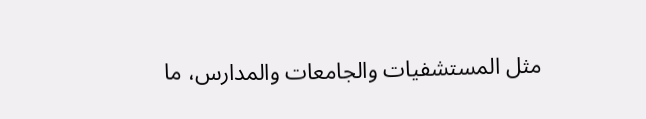مثل المستشفيات والجامعات والمدارس، ما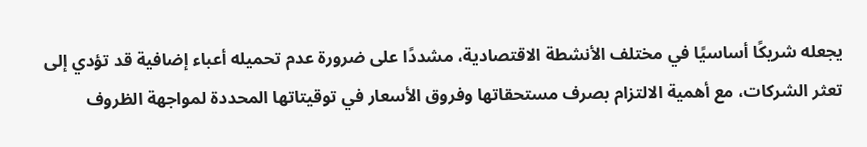يجعله شريكًا أساسيًا في مختلف الأنشطة الاقتصادية، مشددًا على ضرورة عدم تحميله أعباء إضافية قد تؤدي إلى تعثر الشركات، مع أهمية الالتزام بصرف مستحقاتها وفروق الأسعار في توقيتاتها المحددة لمواجهة الظروف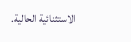الاستثنائية الحالية.